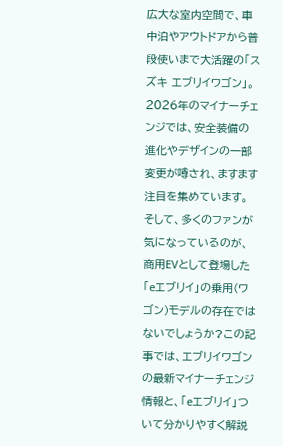広大な室内空間で、車中泊やアウトドアから普段使いまで大活躍の「スズキ エブリイワゴン」。2026年のマイナーチェンジでは、安全装備の進化やデザインの一部変更が噂され、ますます注目を集めています。
そして、多くのファンが気になっているのが、商用EVとして登場した「eエブリイ」の乗用(ワゴン)モデルの存在ではないでしょうか?この記事では、エブリイワゴンの最新マイナーチェンジ情報と、「eエブリイ」ついて分かりやすく解説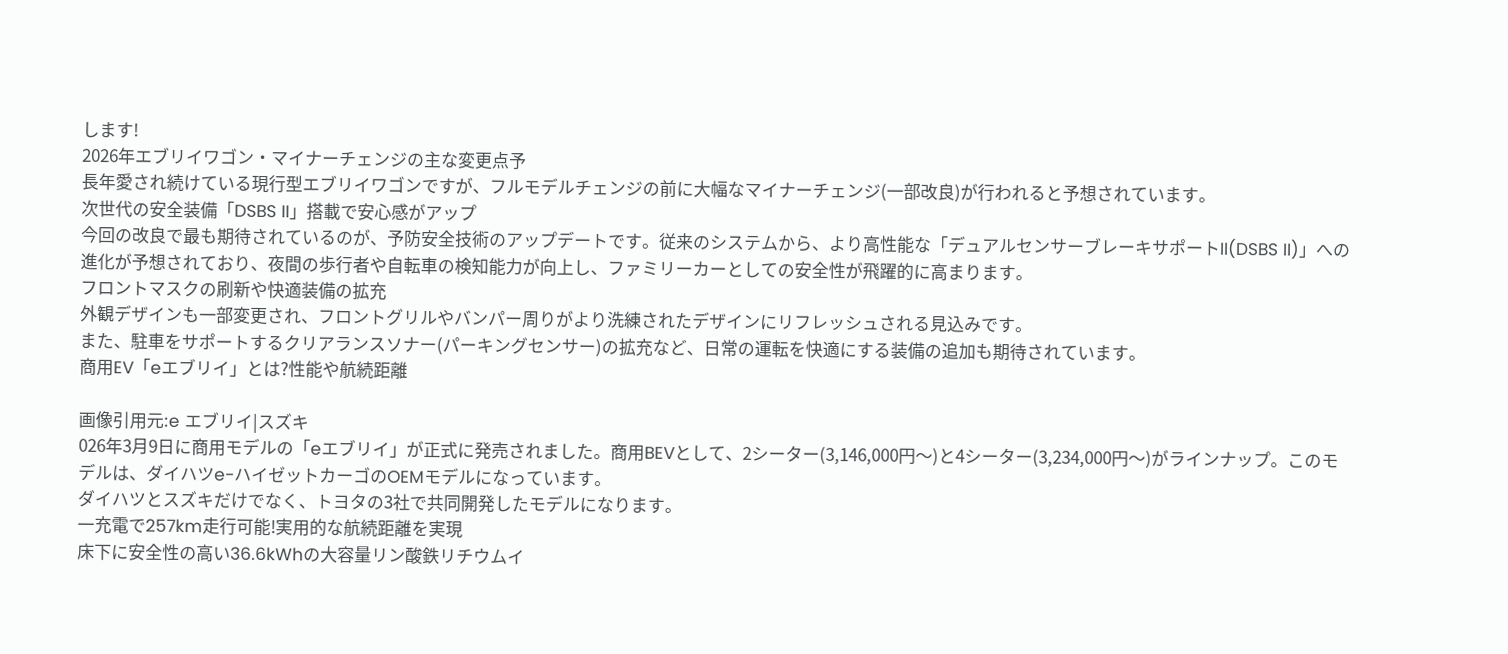します!
2026年エブリイワゴン・マイナーチェンジの主な変更点予
長年愛され続けている現行型エブリイワゴンですが、フルモデルチェンジの前に大幅なマイナーチェンジ(一部改良)が行われると予想されています。
次世代の安全装備「DSBS II」搭載で安心感がアップ
今回の改良で最も期待されているのが、予防安全技術のアップデートです。従来のシステムから、より高性能な「デュアルセンサーブレーキサポートII(DSBS II)」への進化が予想されており、夜間の歩行者や自転車の検知能力が向上し、ファミリーカーとしての安全性が飛躍的に高まります。
フロントマスクの刷新や快適装備の拡充
外観デザインも一部変更され、フロントグリルやバンパー周りがより洗練されたデザインにリフレッシュされる見込みです。
また、駐車をサポートするクリアランスソナー(パーキングセンサー)の拡充など、日常の運転を快適にする装備の追加も期待されています。
商用EV「eエブリイ」とは?性能や航続距離

画像引用元:e エブリイ|スズキ
026年3月9日に商用モデルの「eエブリイ」が正式に発売されました。商用BEVとして、2シーター(3,146,000円〜)と4シーター(3,234,000円〜)がラインナップ。このモデルは、ダイハツe-ハイゼットカーゴのOEMモデルになっています。
ダイハツとスズキだけでなく、トヨタの3社で共同開発したモデルになります。
一充電で257km走行可能!実用的な航続距離を実現
床下に安全性の高い36.6kWhの大容量リン酸鉄リチウムイ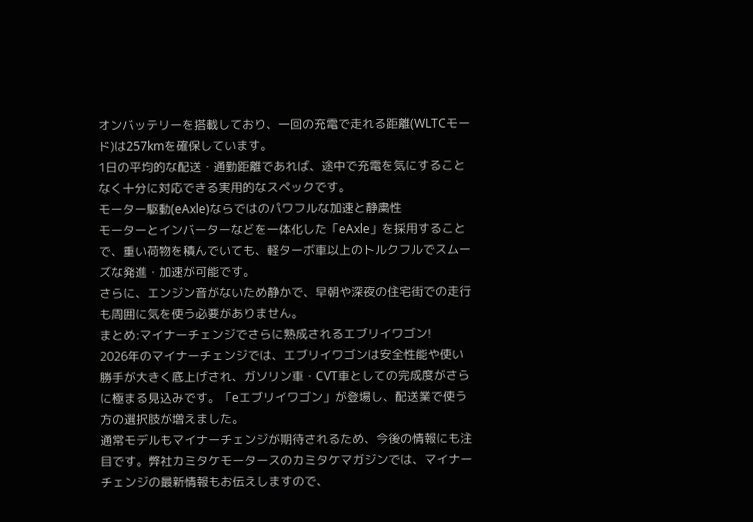オンバッテリーを搭載しており、一回の充電で走れる距離(WLTCモード)は257kmを確保しています。
1日の平均的な配送・通勤距離であれば、途中で充電を気にすることなく十分に対応できる実用的なスペックです。
モーター駆動(eAxle)ならではのパワフルな加速と静粛性
モーターとインバーターなどを一体化した「eAxle」を採用することで、重い荷物を積んでいても、軽ターボ車以上のトルクフルでスムーズな発進・加速が可能です。
さらに、エンジン音がないため静かで、早朝や深夜の住宅街での走行も周囲に気を使う必要がありません。
まとめ:マイナーチェンジでさらに熟成されるエブリイワゴン!
2026年のマイナーチェンジでは、エブリイワゴンは安全性能や使い勝手が大きく底上げされ、ガソリン車・CVT車としての完成度がさらに極まる見込みです。「eエブリイワゴン」が登場し、配送業で使う方の選択肢が増えました。
通常モデルもマイナーチェンジが期待されるため、今後の情報にも注目です。弊社カミタケモータースのカミタケマガジンでは、マイナーチェンジの最新情報もお伝えしますので、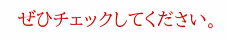ぜひチェックしてください。